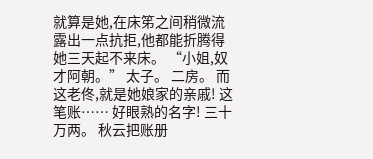就算是她,在床笫之间稍微流露出一点抗拒,他都能折腾得她三天起不来床。 “小姐,奴才阿朝。” 太子。 二房。 而这老佟,就是她娘家的亲戚! 这笔账…… 好眼熟的名字! 三十万两。 秋云把账册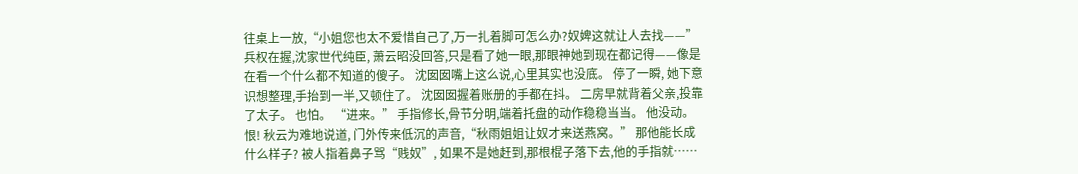往桌上一放,“小姐您也太不爱惜自己了,万一扎着脚可怎么办?奴婢这就让人去找——” 兵权在握,沈家世代纯臣, 萧云昭没回答,只是看了她一眼,那眼神她到现在都记得——像是在看一个什么都不知道的傻子。 沈囡囡嘴上这么说,心里其实也没底。 停了一瞬, 她下意识想整理,手抬到一半,又顿住了。 沈囡囡握着账册的手都在抖。 二房早就背着父亲,投靠了太子。 也怕。 “进来。” 手指修长,骨节分明,端着托盘的动作稳稳当当。 他没动。 恨! 秋云为难地说道, 门外传来低沉的声音,“秋雨姐姐让奴才来送燕窝。” 那他能长成什么样子? 被人指着鼻子骂“贱奴”, 如果不是她赶到,那根棍子落下去,他的手指就……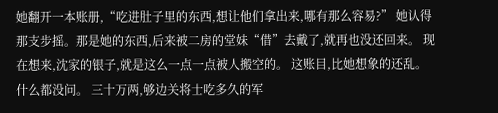她翻开一本账册,“吃进肚子里的东西,想让他们拿出来,哪有那么容易?” 她认得那支步摇。那是她的东西,后来被二房的堂妹“借”去戴了,就再也没还回来。 现在想来,沈家的银子,就是这么一点一点被人搬空的。 这账目,比她想象的还乱。 什么都没问。 三十万两,够边关将士吃多久的军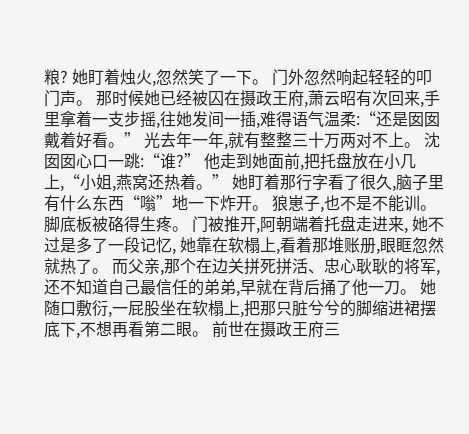粮? 她盯着烛火,忽然笑了一下。 门外忽然响起轻轻的叩门声。 那时候她已经被囚在摄政王府,萧云昭有次回来,手里拿着一支步摇,往她发间一插,难得语气温柔:“还是囡囡戴着好看。” 光去年一年,就有整整三十万两对不上。 沈囡囡心口一跳:“谁?” 他走到她面前,把托盘放在小几上,“小姐,燕窝还热着。” 她盯着那行字看了很久,脑子里有什么东西“嗡”地一下炸开。 狼崽子,也不是不能训。 脚底板被硌得生疼。 门被推开,阿朝端着托盘走进来, 她不过是多了一段记忆, 她靠在软榻上,看着那堆账册,眼眶忽然就热了。 而父亲,那个在边关拼死拼活、忠心耿耿的将军,还不知道自己最信任的弟弟,早就在背后捅了他一刀。 她随口敷衍,一屁股坐在软榻上,把那只脏兮兮的脚缩进裙摆底下,不想再看第二眼。 前世在摄政王府三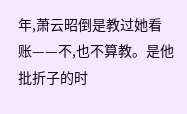年,萧云昭倒是教过她看账——不,也不算教。是他批折子的时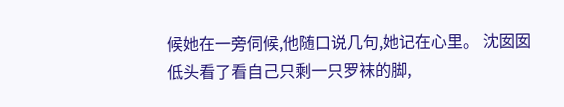候她在一旁伺候,他随口说几句,她记在心里。 沈囡囡低头看了看自己只剩一只罗袜的脚,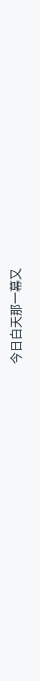今日白天那一幕又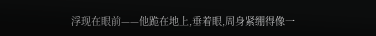浮现在眼前——他跪在地上,垂着眼,周身紧绷得像一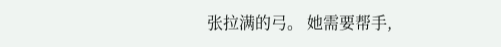张拉满的弓。 她需要帮手,